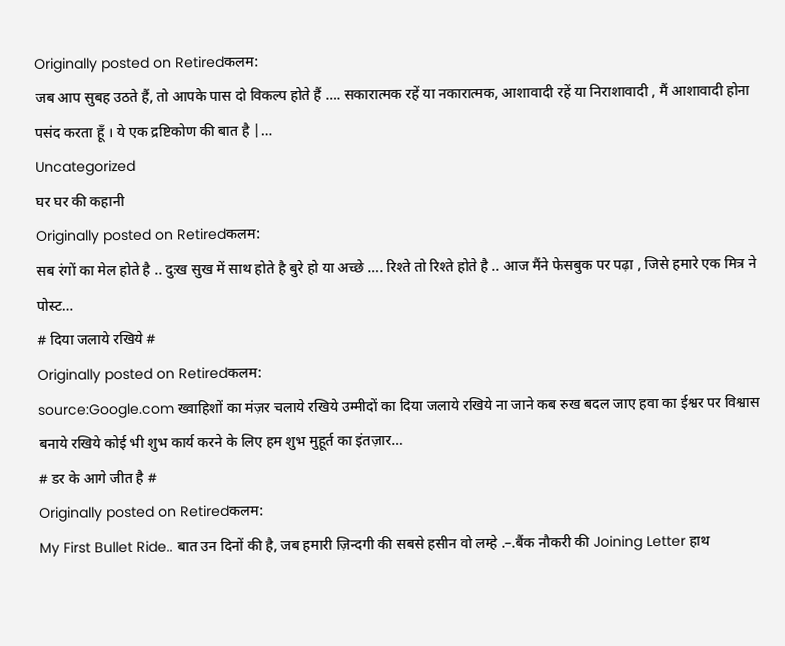Originally posted on Retiredकलम:
जब आप सुबह उठते हैं, तो आपके पास दो विकल्प होते हैं …. सकारात्मक रहें या नकारात्मक, आशावादी रहें या निराशावादी , मैं आशावादी होना पसंद करता हूँ । ये एक द्रष्टिकोण की बात है |…
Uncategorized
घर घर की कहानी
Originally posted on Retiredकलम:
सब रंगों का मेल होते है .. दुःख सुख में साथ होते है बुरे हो या अच्छे …. रिश्ते तो रिश्ते होते है .. आज मैंने फेसबुक पर पढ़ा , जिसे हमारे एक मित्र ने पोस्ट…
# दिया जलाये रखिये #
Originally posted on Retiredकलम:
source:Google.com ख्वाहिशों का मंज़र चलाये रखिये उम्मीदों का दिया जलाये रखिये ना जाने कब रुख बदल जाए हवा का ईश्वर पर विश्वास बनाये रखिये कोई भी शुभ कार्य करने के लिए हम शुभ मुहूर्त का इंतज़ार…
# डर के आगे जीत है #
Originally posted on Retiredकलम:
My First Bullet Ride.. बात उन दिनों की है, जब हमारी ज़िन्दगी की सबसे हसीन वो लम्हे .–.बैंक नौकरी की Joining Letter हाथ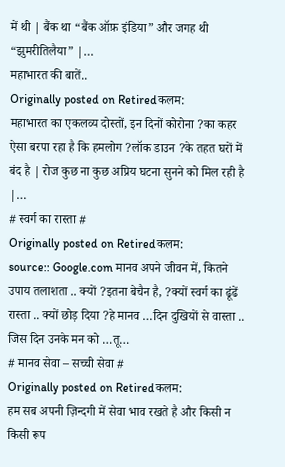में थी | बैंक था “बैंक ऑफ़ इंडिया” और जगह थी “झुमरीतिलैया” |…
महाभारत की बातें..
Originally posted on Retiredकलम:
महाभारत का एकलव्य दोस्तों, इन दिनों कोरोना ?का कहर ऐसा बरपा रहा है कि हमलोग ?लॉक डाउन ?के तहत घरों में बंद है | रोज कुछ ना कुछ अप्रिय घटना सुनने को मिल रही है |…
# स्वर्ग का रास्ता #
Originally posted on Retiredकलम:
source:: Google.com मानव अपने जीवन में, कितने उपाय तलाशता .. क्यों ?इतना बेचैन है, ?क्यों स्वर्ग का ढूंढें रास्ता .. क्यों छोड़ दिया ?हे मानव …दिन दुखियों से वास्ता .. जिस दिन उनके मन को …तू…
# मानव सेवा – सच्ची सेवा #
Originally posted on Retiredकलम:
हम सब अपनी ज़िन्दगी में सेवा भाव रखते है और किसी न किसी रूप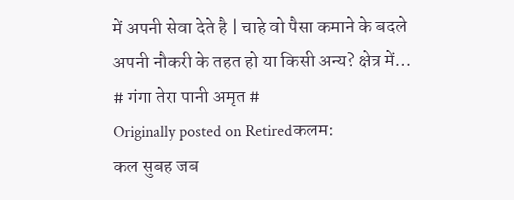में अपनी सेवा देते है | चाहे वो पैसा कमाने के बदले अपनी नौकरी के तहत हो या किसी अन्य? क्षेत्र में…
# गंगा तेरा पानी अमृत #
Originally posted on Retiredकलम:
कल सुबह जब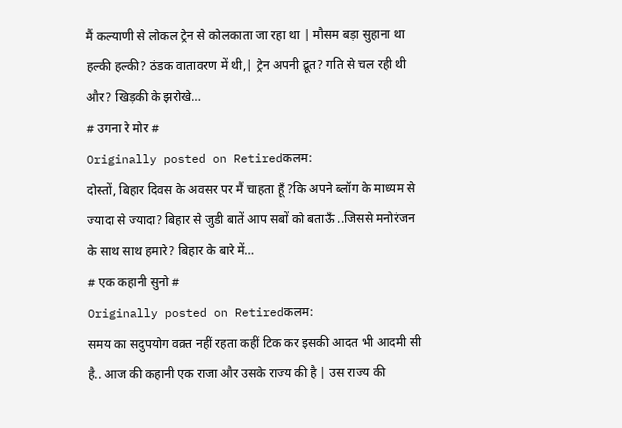मैं कल्याणी से लोकल ट्रेन से कोलकाता जा रहा था | मौसम बड़ा सुहाना था हल्की हल्की? ठंडक वातावरण में थी,| ट्रेन अपनी द्रूत? गति से चल रही थी और? खिड़की के झरोखे…
# उगना रे मोर #
Originally posted on Retiredकलम:
दोस्तों, बिहार दिवस के अवसर पर मैं चाहता हूँ ?कि अपने ब्लॉग के माध्यम से ज्यादा से ज्यादा? बिहार से जुडी बातें आप सबों को बताऊँ ..जिससे मनोरंजन के साथ साथ हमारे? बिहार के बारे में…
# एक कहानी सुनो #
Originally posted on Retiredकलम:
समय का सदुपयोग वक़्त नहीं रहता कहीं टिक कर इसकी आदत भी आदमी सी है.. आज की कहानी एक राजा और उसके राज्य की है | उस राज्य की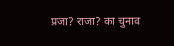प्रजा? राजा? का चुनाव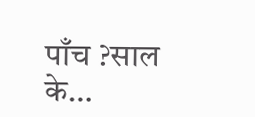पाँच ?साल के…